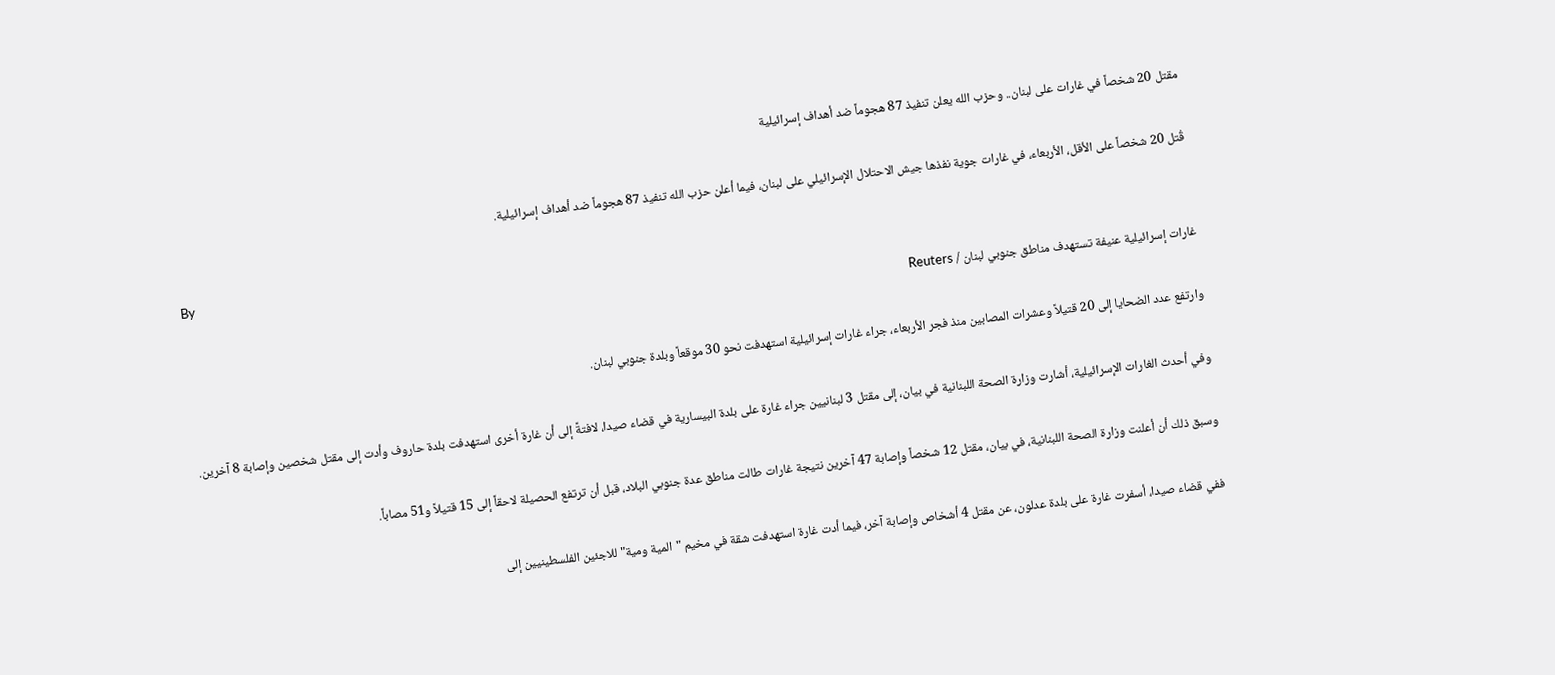مقتل 20 شخصاً في غارات على لبنان.. وحزب الله يعلن تنفيذ 87 هجوماً ضد أهداف إسرائيلية

قُتل 20 شخصاً على الأقل، الأربعاء، في غارات جوية نفذها جيش الاحتلال الإسرائيلي على لبنان، فيما أعلن حزب الله تنفيذ 87 هجوماً ضد أهداف إسرائيلية.

By
غارات إسرائيلية عنيفة تستهدف مناطق جنوبي لبنان / Reuters

وارتفع عدد الضحايا إلى 20 قتيلاً وعشرات المصابين منذ فجر الأربعاء، جراء غارات إسرائيلية استهدفت نحو 30 موقعاً وبلدة جنوبي لبنان.

وفي أحدث الغارات الإسرائيلية، أشارت وزارة الصحة اللبنانية في بيان، إلى مقتل 3 لبنانيين جراء غارة على بلدة البيسارية في قضاء صيدا، لافتةً إلى أن غارة أخرى استهدفت بلدة حاروف وأدت إلى مقتل شخصين وإصابة 8 آخرين.

وسبق ذلك أن أعلنت وزارة الصحة اللبنانية، في بيان، مقتل 12 شخصاً وإصابة 47 آخرين نتيجة غارات طالت مناطق عدة جنوبي البلاد، قبل أن ترتفع الحصيلة لاحقاً إلى 15 قتيلاً و51 مصاباً.

ففي قضاء صيدا، أسفرت غارة على بلدة عدلون، عن مقتل 4 أشخاص وإصابة آخر، فيما أدت غارة استهدفت شقة في مخيم "المية ومية" للاجئين الفلسطينيين إلى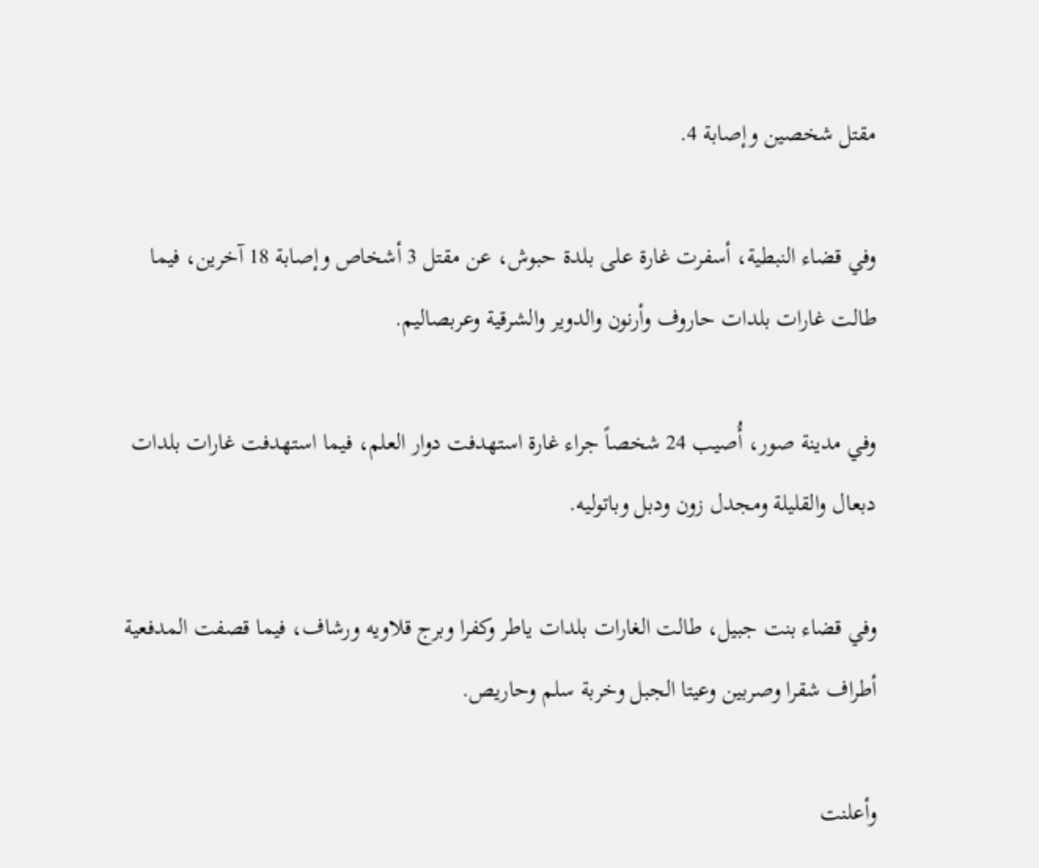مقتل شخصين وإصابة 4.

وفي قضاء النبطية، أسفرت غارة على بلدة حبوش، عن مقتل 3 أشخاص وإصابة 18 آخرين، فيما طالت غارات بلدات حاروف وأرنون والدوير والشرقية وعربصاليم.

وفي مدينة صور، أُصيب 24 شخصاً جراء غارة استهدفت دوار العلم، فيما استهدفت غارات بلدات دبعال والقليلة ومجدل زون ودبل وباتوليه.

وفي قضاء بنت جبيل، طالت الغارات بلدات ياطر وكفرا وبرج قلاويه ورشاف، فيما قصفت المدفعية أطراف شقرا وصربين وعيتا الجبل وخربة سلم وحاريص.

وأعلنت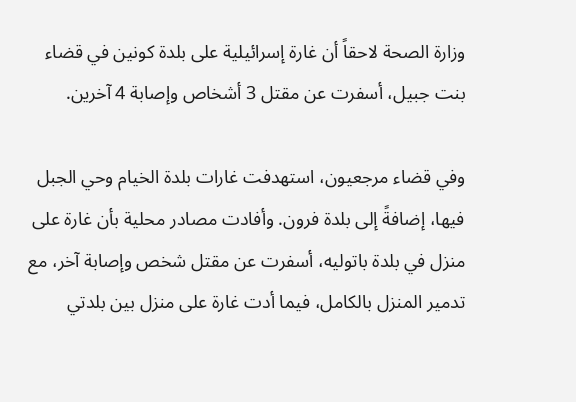وزارة الصحة لاحقاً أن غارة إسرائيلية على بلدة كونين في قضاء بنت جبيل، أسفرت عن مقتل 3 أشخاص وإصابة 4 آخرين.

وفي قضاء مرجعيون، استهدفت غارات بلدة الخيام وحي الجبل فيها، إضافةً إلى بلدة فرون. وأفادت مصادر محلية بأن غارة على منزل في بلدة باتوليه، أسفرت عن مقتل شخص وإصابة آخر، مع تدمير المنزل بالكامل، فيما أدت غارة على منزل بين بلدتي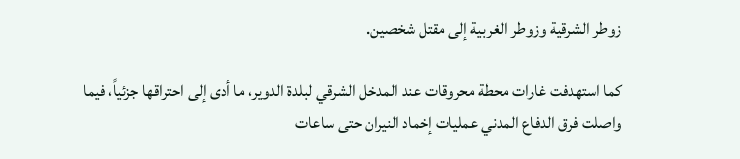زوطر الشرقية وزوطر الغربية إلى مقتل شخصين.

كما استهدفت غارات محطة محروقات عند المدخل الشرقي لبلدة الدوير، ما أدى إلى احتراقها جزئياً، فيما واصلت فرق الدفاع المدني عمليات إخماد النيران حتى ساعات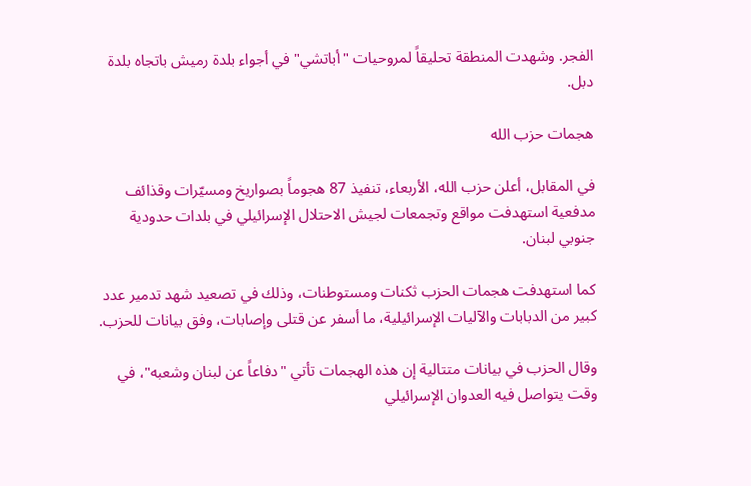الفجر. وشهدت المنطقة تحليقاً لمروحيات "أباتشي" في أجواء بلدة رميش باتجاه بلدة دبل.

هجمات حزب الله

في المقابل، أعلن حزب الله، الأربعاء، تنفيذ 87 هجوماً بصواريخ ومسيّرات وقذائف مدفعية استهدفت مواقع وتجمعات لجيش الاحتلال الإسرائيلي في بلدات حدودية جنوبي لبنان.

كما استهدفت هجمات الحزب ثكنات ومستوطنات، وذلك في تصعيد شهد تدمير عدد كبير من الدبابات والآليات الإسرائيلية، ما أسفر عن قتلى وإصابات، وفق بيانات للحزب.

وقال الحزب في بيانات متتالية إن هذه الهجمات تأتي "دفاعاً عن لبنان وشعبه"، في وقت يتواصل فيه العدوان الإسرائيلي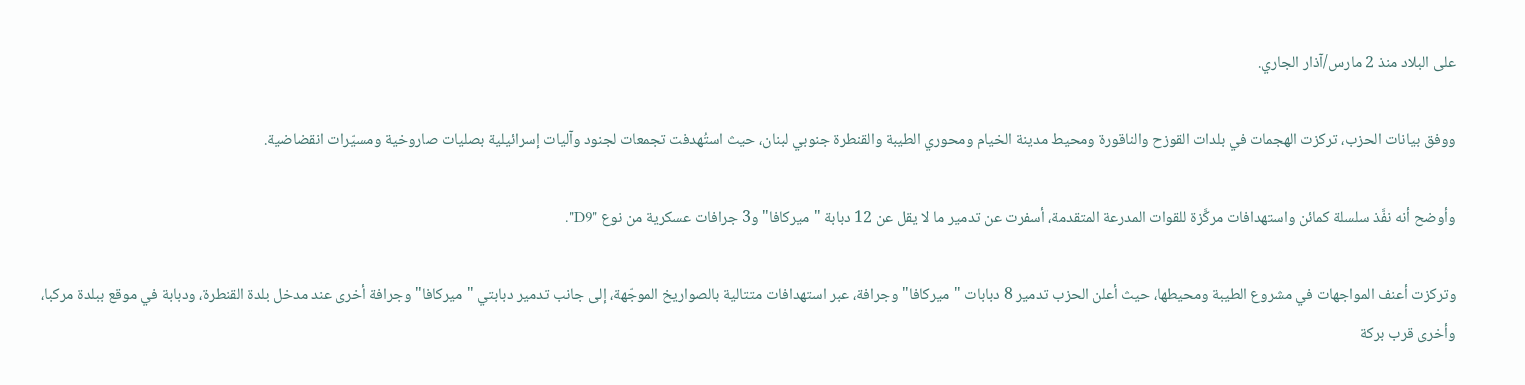على البلاد منذ 2 مارس/آذار الجاري.

ووفق بيانات الحزب، تركزت الهجمات في بلدات القوزح والناقورة ومحيط مدينة الخيام ومحوري الطيبة والقنطرة جنوبي لبنان، حيث استُهدفت تجمعات لجنود وآليات إسرائيلية بصليات صاروخية ومسيّرات انقضاضية.

وأوضح أنه نفَّذ سلسلة كمائن واستهدافات مركَّزة للقوات المدرعة المتقدمة، أسفرت عن تدمير ما لا يقل عن 12 دبابة "ميركافا" و3 جرافات عسكرية من نوع "D9".

وتركزت أعنف المواجهات في مشروع الطيبة ومحيطها، حيث أعلن الحزب تدمير 8 دبابات "ميركافا" وجرافة، عبر استهدافات متتالية بالصواريخ الموجّهة، إلى جانب تدمير دبابتي "ميركافا" وجرافة أخرى عند مدخل بلدة القنطرة، ودبابة في موقع ببلدة مركبا، وأخرى قرب بركة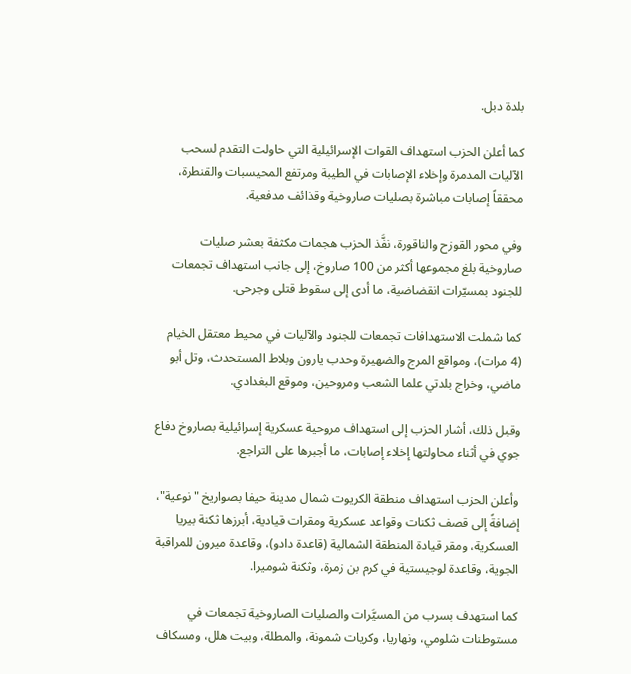بلدة دبل.

كما أعلن الحزب استهداف القوات الإسرائيلية التي حاولت التقدم لسحب الآليات المدمرة وإخلاء الإصابات في الطيبة ومرتفع المحيسبات والقنطرة، محققاً إصابات مباشرة بصليات صاروخية وقذائف مدفعية.

وفي محور القوزح والناقورة، نفَّذ الحزب هجمات مكثفة بعشر صليات صاروخية بلغ مجموعها أكثر من 100 صاروخ، إلى جانب استهداف تجمعات للجنود بمسيّرات انقضاضية، ما أدى إلى سقوط قتلى وجرحى.

كما شملت الاستهدافات تجمعات للجنود والآليات في محيط معتقل الخيام (4 مرات)، ومواقع المرج والضهيرة وحدب يارون وبلاط المستحدث، وتل أبو ماضي، وخراج بلدتي علما الشعب ومروحين، وموقع البغدادي.

وقبل ذلك، أشار الحزب إلى استهداف مروحية عسكرية إسرائيلية بصاروخ دفاع جوي في أثناء محاولتها إخلاء إصابات، ما أجبرها على التراجع.

وأعلن الحزب استهداف منطقة الكريوت شمال مدينة حيفا بصواريخ "نوعية"، إضافةً إلى قصف ثكنات وقواعد عسكرية ومقرات قيادية، أبرزها ثكنة بيريا العسكرية، ومقر قيادة المنطقة الشمالية (قاعدة دادو)، وقاعدة ميرون للمراقبة الجوية، وقاعدة لوجيستية في كرم بن زمرة، وثكنة شوميرا.

كما استهدف بسرب من المسيَّرات والصليات الصاروخية تجمعات في مستوطنات شلومي، ونهاريا، وكريات شمونة، والمطلة، وبيت هلل، ومسكاف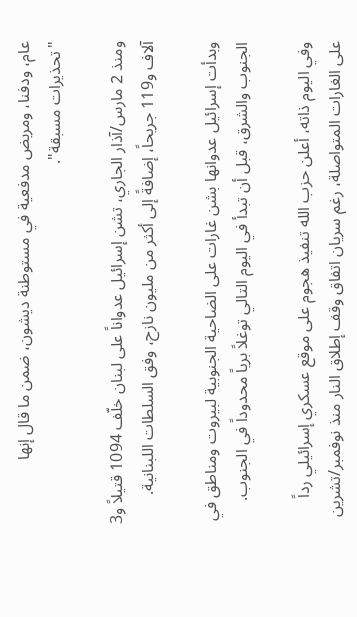عام، ودفنا، ومربض مدفعية في مستوطنة ديشون، ضمن ما قال إنها "تحذيرات مسبقة".

ومنذ 2 مارس/آذار الجاري، تشن إسرائيل عدواناً على لبنان خلّف 1094 قتيلاً و3 آلاف و119 جريحاً، إضافةً إلى أكثر من مليون نازح، وفق السلطات اللبنانية.

وبدأت إسرائيل عدوانها بشن غارات على الضاحية الجنوبية لبيروت ومناطق في الجنوب والشرق، قبل أن تبدأ في اليوم التالي توغلاً برياً محدوداً في الجنوب.

وفي اليوم ذاته، أعلن حزب الله تنفيذ هجوم على موقع عسكري إسرائيلي رداً على الغارات المتواصلة، رغم سريان اتفاق وقف إطلاق النار منذ نوفمبر/تشرين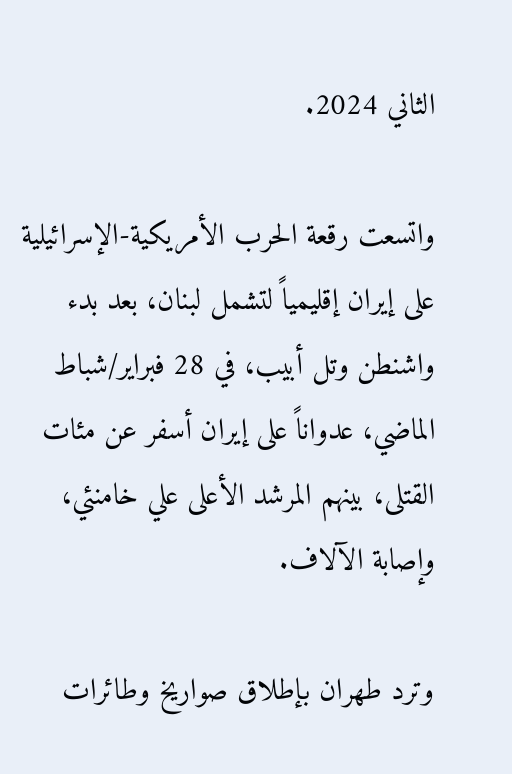الثاني 2024.

واتسعت رقعة الحرب الأمريكية-الإسرائيلية على إيران إقليمياً لتشمل لبنان، بعد بدء واشنطن وتل أبيب، في 28 فبراير/شباط الماضي، عدواناً على إيران أسفر عن مئات القتلى، بينهم المرشد الأعلى علي خامنئي، وإصابة الآلاف.

وترد طهران بإطلاق صواريخ وطائرات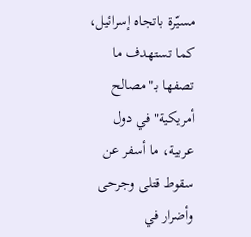مسيّرة باتجاه إسرائيل، كما تستهدف ما تصفها بـ"مصالح أمريكية" في دول عربية، ما أسفر عن سقوط قتلى وجرحى وأضرار في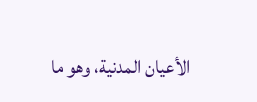الأعيان المدنية، وهو ما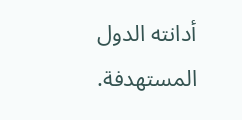أدانته الدول المستهدفة.